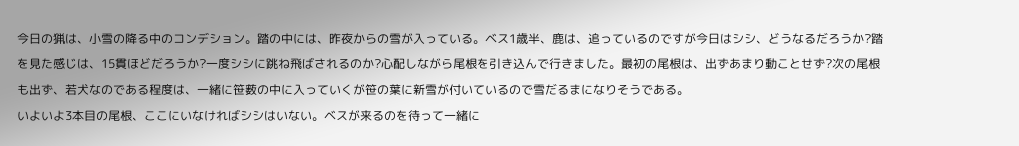今日の猟は、小雪の降る中のコンデション。踏の中には、昨夜からの雪が入っている。ベス1歳半、鹿は、追っているのですが今日はシシ、どうなるだろうか?踏を見た感じは、15貫ほどだろうか?一度シシに跳ね飛ばされるのか?心配しながら尾根を引き込んで行きました。最初の尾根は、出ずあまり動ことせず?次の尾根も出ず、若犬なのである程度は、一緒に笹薮の中に入っていくが笹の葉に新雪が付いているので雪だるまになりそうである。
いよいよ3本目の尾根、ここにいなければシシはいない。ベスが来るのを待って一緒に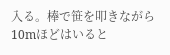入る。棒で笹を叩きながら10mほどはいると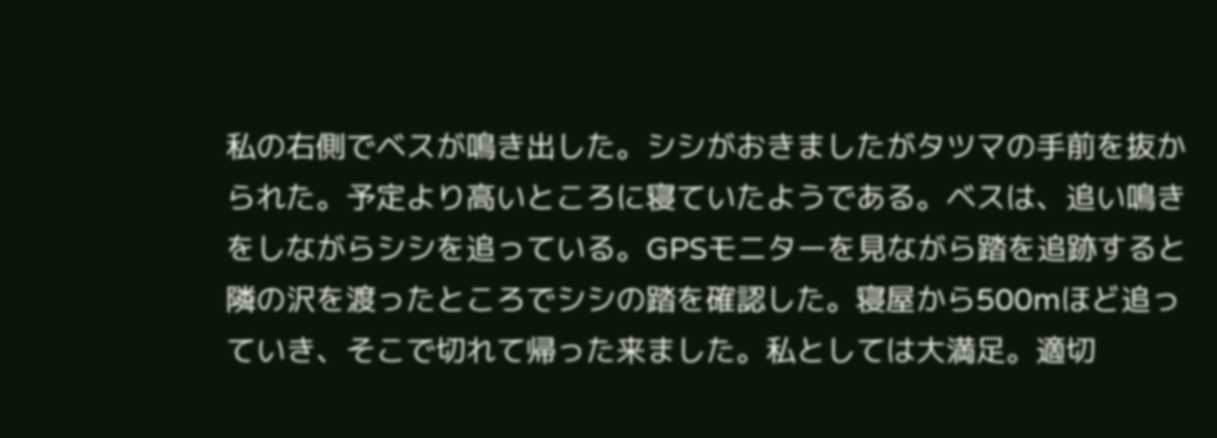私の右側でベスが鳴き出した。シシがおきましたがタツマの手前を抜かられた。予定より高いところに寝ていたようである。ベスは、追い鳴きをしながらシシを追っている。GPSモニターを見ながら踏を追跡すると隣の沢を渡ったところでシシの踏を確認した。寝屋から500mほど追っていき、そこで切れて帰った来ました。私としては大満足。適切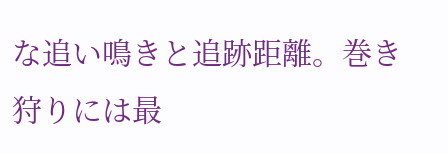な追い鳴きと追跡距離。巻き狩りには最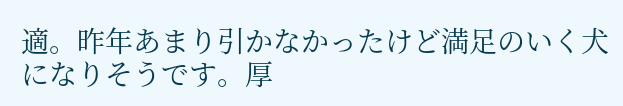適。昨年あまり引かなかったけど満足のいく犬になりそうです。厚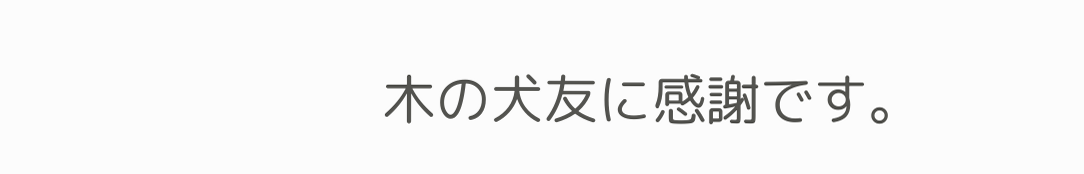木の犬友に感謝です。